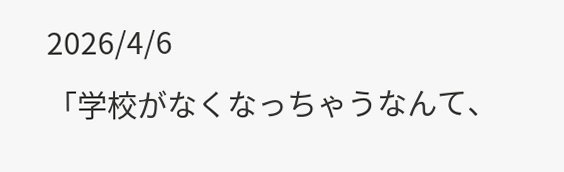2026/4/6
「学校がなくなっちゃうなんて、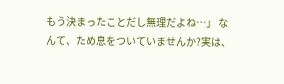もう決まったことだし無理だよね…」 なんて、ため息をついていませんか?実は、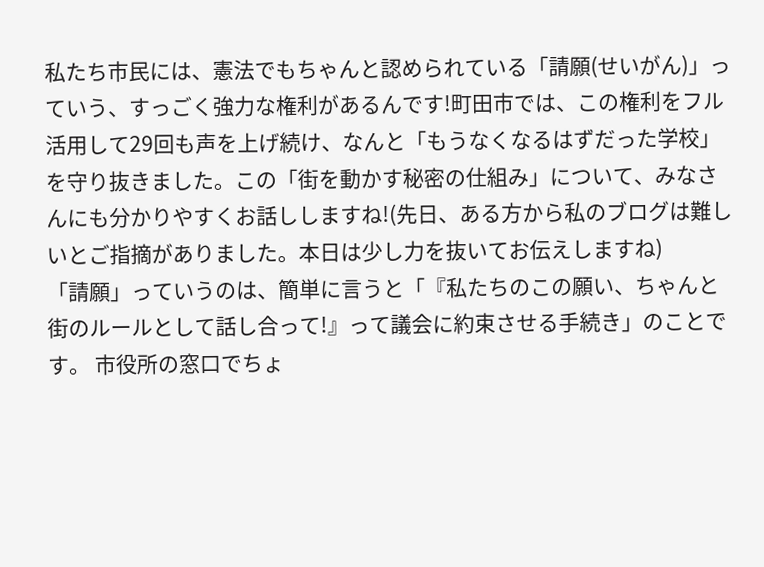私たち市民には、憲法でもちゃんと認められている「請願(せいがん)」っていう、すっごく強力な権利があるんです!町田市では、この権利をフル活用して29回も声を上げ続け、なんと「もうなくなるはずだった学校」を守り抜きました。この「街を動かす秘密の仕組み」について、みなさんにも分かりやすくお話ししますね!(先日、ある方から私のブログは難しいとご指摘がありました。本日は少し力を抜いてお伝えしますね)
「請願」っていうのは、簡単に言うと「『私たちのこの願い、ちゃんと街のルールとして話し合って!』って議会に約束させる手続き」のことです。 市役所の窓口でちょ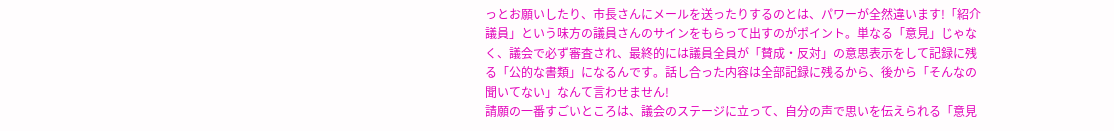っとお願いしたり、市長さんにメールを送ったりするのとは、パワーが全然違います!「紹介議員」という味方の議員さんのサインをもらって出すのがポイント。単なる「意見」じゃなく、議会で必ず審査され、最終的には議員全員が「賛成・反対」の意思表示をして記録に残る「公的な書類」になるんです。話し合った内容は全部記録に残るから、後から「そんなの聞いてない」なんて言わせません!
請願の一番すごいところは、議会のステージに立って、自分の声で思いを伝えられる「意見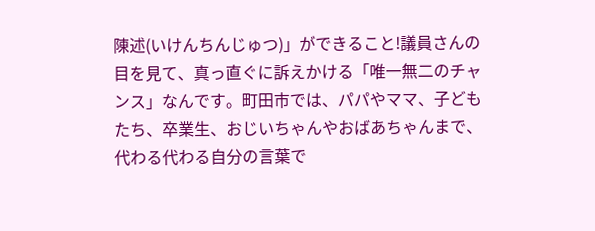陳述(いけんちんじゅつ)」ができること!議員さんの目を見て、真っ直ぐに訴えかける「唯一無二のチャンス」なんです。町田市では、パパやママ、子どもたち、卒業生、おじいちゃんやおばあちゃんまで、代わる代わる自分の言葉で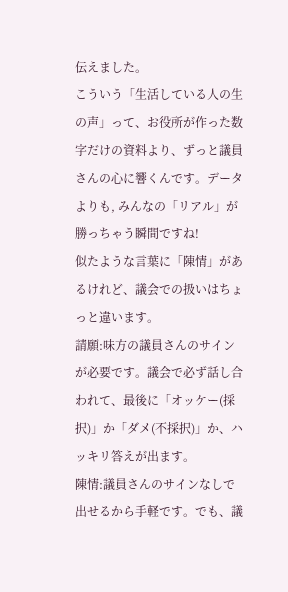伝えました。
こういう「生活している人の生の声」って、お役所が作った数字だけの資料より、ずっと議員さんの心に響くんです。データよりも, みんなの「リアル」が勝っちゃう瞬間ですね!
似たような言葉に「陳情」があるけれど、議会での扱いはちょっと違います。
請願:味方の議員さんのサインが必要です。議会で必ず話し合われて、最後に「オッケー(採択)」か「ダメ(不採択)」か、ハッキリ答えが出ます。
陳情:議員さんのサインなしで出せるから手軽です。でも、議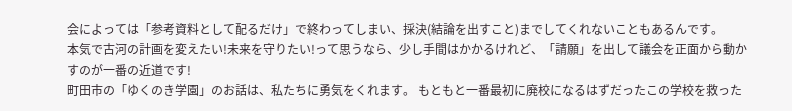会によっては「参考資料として配るだけ」で終わってしまい、採決(結論を出すこと)までしてくれないこともあるんです。
本気で古河の計画を変えたい!未来を守りたい!って思うなら、少し手間はかかるけれど、「請願」を出して議会を正面から動かすのが一番の近道です!
町田市の「ゆくのき学園」のお話は、私たちに勇気をくれます。 もともと一番最初に廃校になるはずだったこの学校を救った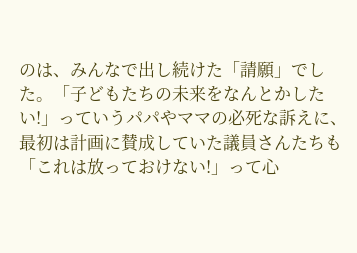のは、みんなで出し続けた「請願」でした。「子どもたちの未来をなんとかしたい!」っていうパパやママの必死な訴えに、最初は計画に賛成していた議員さんたちも「これは放っておけない!」って心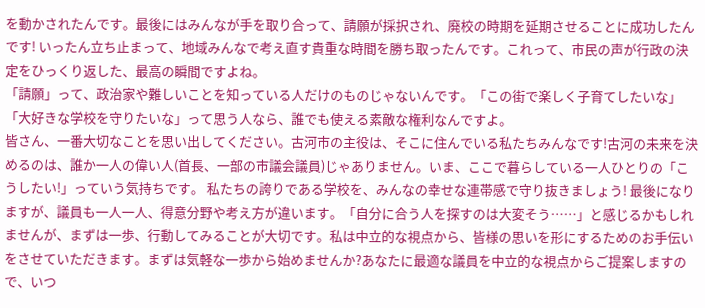を動かされたんです。最後にはみんなが手を取り合って、請願が採択され、廃校の時期を延期させることに成功したんです! いったん立ち止まって、地域みんなで考え直す貴重な時間を勝ち取ったんです。これって、市民の声が行政の決定をひっくり返した、最高の瞬間ですよね。
「請願」って、政治家や難しいことを知っている人だけのものじゃないんです。「この街で楽しく子育てしたいな」「大好きな学校を守りたいな」って思う人なら、誰でも使える素敵な権利なんですよ。
皆さん、一番大切なことを思い出してください。古河市の主役は、そこに住んでいる私たちみんなです!古河の未来を決めるのは、誰か一人の偉い人(首長、一部の市議会議員)じゃありません。いま、ここで暮らしている一人ひとりの「こうしたい!」っていう気持ちです。 私たちの誇りである学校を、みんなの幸せな連帯感で守り抜きましょう! 最後になりますが、議員も一人一人、得意分野や考え方が違います。「自分に合う人を探すのは大変そう……」と感じるかもしれませんが、まずは一歩、行動してみることが大切です。私は中立的な視点から、皆様の思いを形にするためのお手伝いをさせていただきます。まずは気軽な一歩から始めませんか?あなたに最適な議員を中立的な視点からご提案しますので、いつ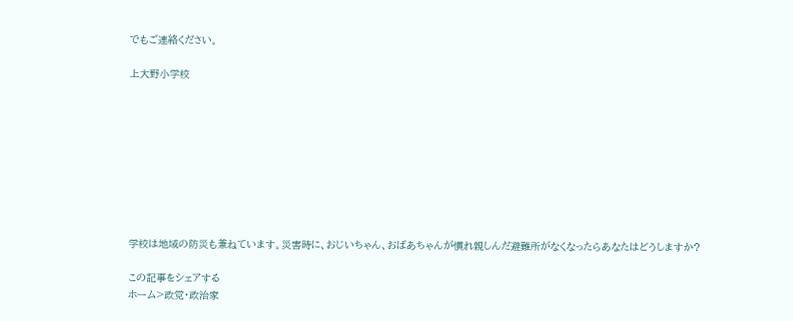でもご連絡ください。

上大野小学校









学校は地域の防災も兼ねています。災害時に、おじいちゃん、おばあちゃんが慣れ親しんだ避難所がなくなったらあなたはどうしますか?

この記事をシェアする
ホーム>政党・政治家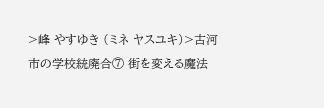>峰 やすゆき (ミネ ヤスユキ)>古河市の学校統廃合⑦ 街を変える魔法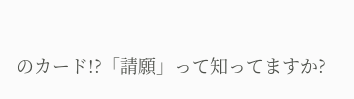のカード!?「請願」って知ってますか?